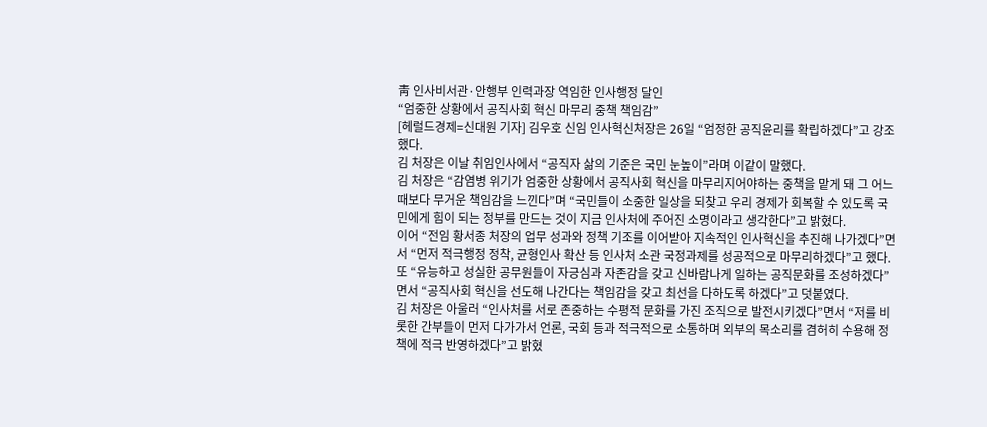靑 인사비서관·안행부 인력과장 역임한 인사행정 달인
“엄중한 상황에서 공직사회 혁신 마무리 중책 책임감”
[헤럴드경제=신대원 기자] 김우호 신임 인사혁신처장은 26일 “엄정한 공직윤리를 확립하겠다”고 강조했다.
김 처장은 이날 취임인사에서 “공직자 삶의 기준은 국민 눈높이”라며 이같이 말했다.
김 처장은 “감염병 위기가 엄중한 상황에서 공직사회 혁신을 마무리지어야하는 중책을 맡게 돼 그 어느 때보다 무거운 책임감을 느낀다”며 “국민들이 소중한 일상을 되찾고 우리 경제가 회복할 수 있도록 국민에게 힘이 되는 정부를 만드는 것이 지금 인사처에 주어진 소명이라고 생각한다”고 밝혔다.
이어 “전임 황서종 처장의 업무 성과와 정책 기조를 이어받아 지속적인 인사혁신을 추진해 나가겠다”면서 “먼저 적극행정 정착, 균형인사 확산 등 인사처 소관 국정과제를 성공적으로 마무리하겠다”고 했다.
또 “유능하고 성실한 공무원들이 자긍심과 자존감을 갖고 신바람나게 일하는 공직문화를 조성하겠다”면서 “공직사회 혁신을 선도해 나간다는 책임감을 갖고 최선을 다하도록 하겠다”고 덧붙였다.
김 처장은 아울러 “인사처를 서로 존중하는 수평적 문화를 가진 조직으로 발전시키겠다”면서 “저를 비롯한 간부들이 먼저 다가가서 언론, 국회 등과 적극적으로 소통하며 외부의 목소리를 겸허히 수용해 정책에 적극 반영하겠다”고 밝혔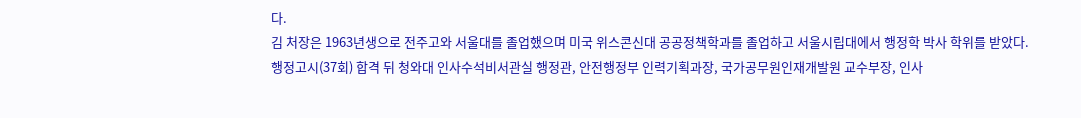다.
김 처장은 1963년생으로 전주고와 서울대를 졸업했으며 미국 위스콘신대 공공정책학과를 졸업하고 서울시립대에서 행정학 박사 학위를 받았다.
행정고시(37회) 합격 뒤 청와대 인사수석비서관실 행정관, 안전행정부 인력기획과장, 국가공무원인재개발원 교수부장, 인사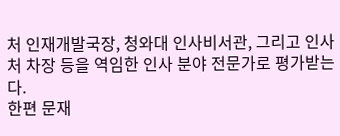처 인재개발국장, 청와대 인사비서관, 그리고 인사처 차장 등을 역임한 인사 분야 전문가로 평가받는다.
한편 문재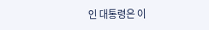인 대통령은 이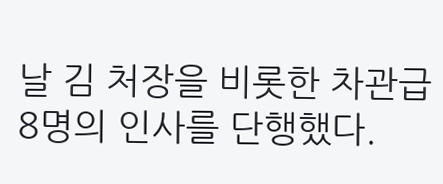날 김 처장을 비롯한 차관급 8명의 인사를 단행했다.